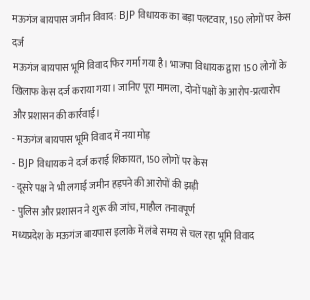मऊगंज बायपास जमीन विवाद: BJP विधायक का बड़ा पलटवार, 150 लोगों पर केस दर्ज
मऊगंज बायपास भूमि विवाद फिर गर्मा गया है। भाजपा विधायक द्वारा 150 लोगों के खिलाफ केस दर्ज कराया गया। जानिए पूरा मामला, दोनों पक्षों के आरोप-प्रत्यारोप और प्रशासन की कार्रवाई।
- मऊगंज बायपास भूमि विवाद में नया मोड़
- BJP विधायक ने दर्ज कराई शिकायत, 150 लोगों पर केस
- दूसरे पक्ष ने भी लगाई जमीन हड़पने की आरोपों की झड़ी
- पुलिस और प्रशासन ने शुरू की जांच, माहौल तनावपूर्ण
मध्यप्रदेश के मऊगंज बायपास इलाके में लंबे समय से चल रहा भूमि विवाद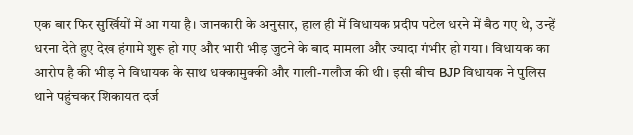एक बार फिर सुर्खियों में आ गया है। जानकारी के अनुसार, हाल ही में विधायक प्रदीप पटेल धरने में बैठ गए थे, उन्हें धरना देते हुए देख हंगामे शुरू हो गए और भारी भीड़ जुटने के बाद मामला और ज्यादा गंभीर हो गया। विधायक का आरोप है की भीड़ ने विधायक के साथ धक्कामुक्की और गाली-गलौज की थी। इसी बीच BJP विधायक ने पुलिस थाने पहुंचकर शिकायत दर्ज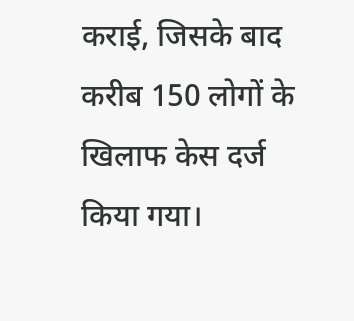कराई, जिसके बाद करीब 150 लोगों के खिलाफ केस दर्ज किया गया।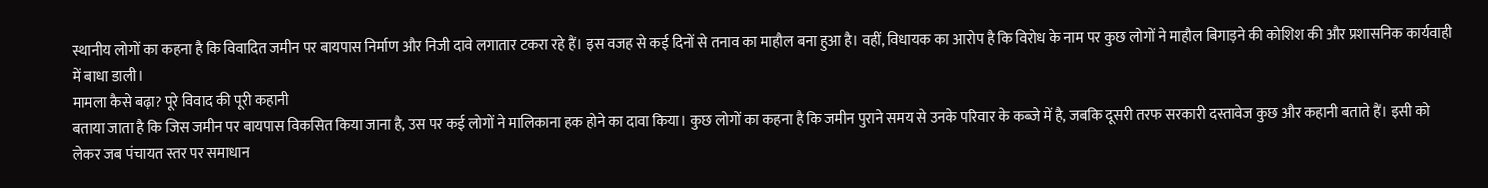स्थानीय लोगों का कहना है कि विवादित जमीन पर बायपास निर्माण और निजी दावे लगातार टकरा रहे हैं। इस वजह से कई दिनों से तनाव का माहौल बना हुआ है। वहीं, विधायक का आरोप है कि विरोध के नाम पर कुछ लोगों ने माहौल बिगाड़ने की कोशिश की और प्रशासनिक कार्यवाही में बाधा डाली।
मामला कैसे बढ़ा? पूरे विवाद की पूरी कहानी
बताया जाता है कि जिस जमीन पर बायपास विकसित किया जाना है, उस पर कई लोगों ने मालिकाना हक होने का दावा किया। कुछ लोगों का कहना है कि जमीन पुराने समय से उनके परिवार के कब्जे में है, जबकि दूसरी तरफ सरकारी दस्तावेज कुछ और कहानी बताते हैं। इसी को लेकर जब पंचायत स्तर पर समाधान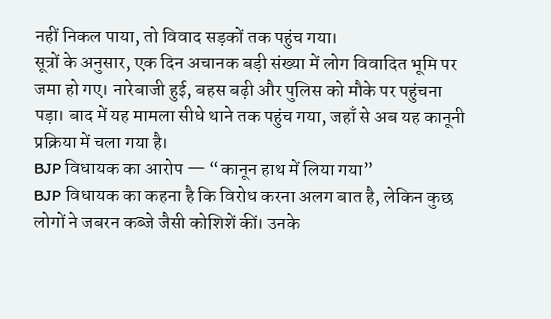नहीं निकल पाया, तो विवाद सड़कों तक पहुंच गया।
सूत्रों के अनुसार, एक दिन अचानक बड़ी संख्या में लोग विवादित भूमि पर जमा हो गए। नारेबाजी हुई, बहस बढ़ी और पुलिस को मौके पर पहुंचना पड़ा। बाद में यह मामला सीधे थाने तक पहुंच गया, जहाँ से अब यह कानूनी प्रक्रिया में चला गया है।
BJP विधायक का आरोप — “कानून हाथ में लिया गया”
BJP विधायक का कहना है कि विरोध करना अलग बात है, लेकिन कुछ लोगों ने जबरन कब्जे जैसी कोशिशें कीं। उनके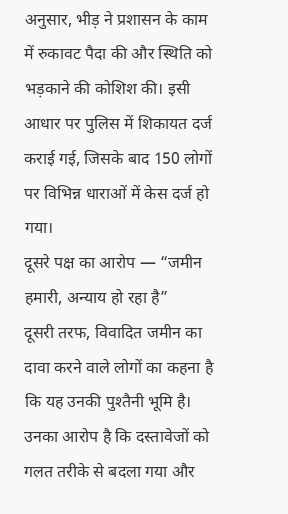अनुसार, भीड़ ने प्रशासन के काम में रुकावट पैदा की और स्थिति को भड़काने की कोशिश की। इसी आधार पर पुलिस में शिकायत दर्ज कराई गई, जिसके बाद 150 लोगों पर विभिन्न धाराओं में केस दर्ज हो गया।
दूसरे पक्ष का आरोप — “जमीन हमारी, अन्याय हो रहा है”
दूसरी तरफ, विवादित जमीन का दावा करने वाले लोगों का कहना है कि यह उनकी पुश्तैनी भूमि है। उनका आरोप है कि दस्तावेजों को गलत तरीके से बदला गया और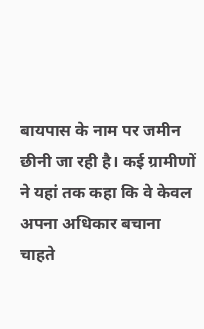बायपास के नाम पर जमीन छीनी जा रही है। कई ग्रामीणों ने यहां तक कहा कि वे केवल अपना अधिकार बचाना चाहते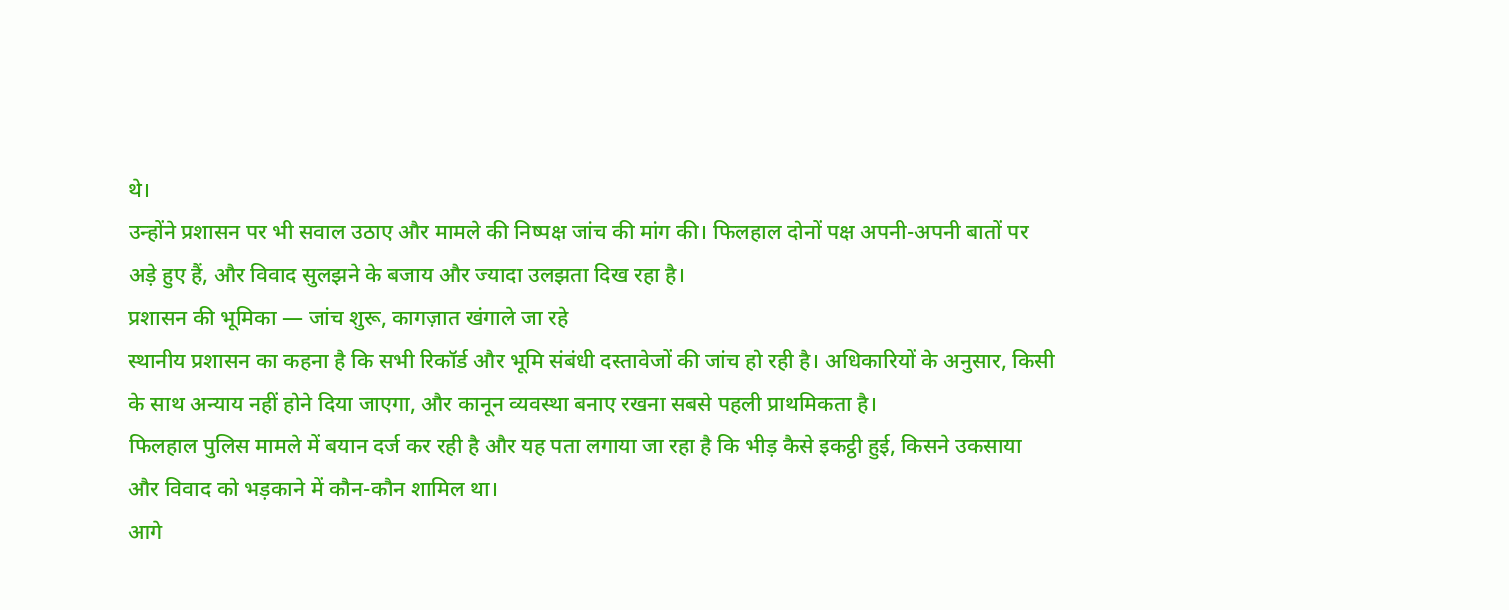थे।
उन्होंने प्रशासन पर भी सवाल उठाए और मामले की निष्पक्ष जांच की मांग की। फिलहाल दोनों पक्ष अपनी-अपनी बातों पर अड़े हुए हैं, और विवाद सुलझने के बजाय और ज्यादा उलझता दिख रहा है।
प्रशासन की भूमिका — जांच शुरू, कागज़ात खंगाले जा रहे
स्थानीय प्रशासन का कहना है कि सभी रिकॉर्ड और भूमि संबंधी दस्तावेजों की जांच हो रही है। अधिकारियों के अनुसार, किसी के साथ अन्याय नहीं होने दिया जाएगा, और कानून व्यवस्था बनाए रखना सबसे पहली प्राथमिकता है।
फिलहाल पुलिस मामले में बयान दर्ज कर रही है और यह पता लगाया जा रहा है कि भीड़ कैसे इकट्ठी हुई, किसने उकसाया और विवाद को भड़काने में कौन-कौन शामिल था।
आगे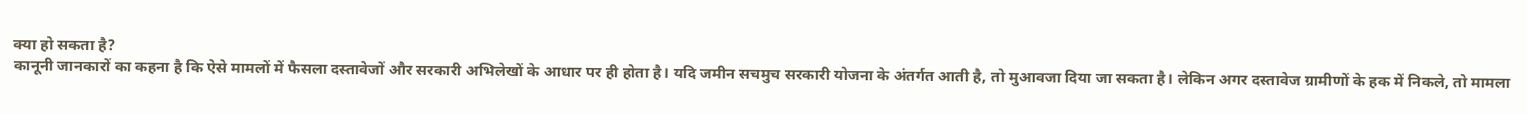क्या हो सकता है?
कानूनी जानकारों का कहना है कि ऐसे मामलों में फैसला दस्तावेजों और सरकारी अभिलेखों के आधार पर ही होता है। यदि जमीन सचमुच सरकारी योजना के अंतर्गत आती है, तो मुआवजा दिया जा सकता है। लेकिन अगर दस्तावेज ग्रामीणों के हक में निकले, तो मामला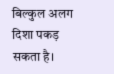बिल्कुल अलग दिशा पकड़ सकता है।